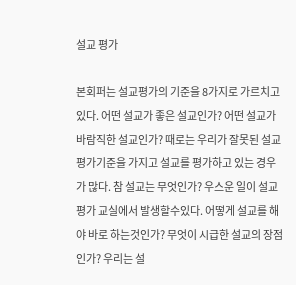설교 평가

본회퍼는 설교평가의 기준을 8가지로 가르치고 있다. 어떤 설교가 좋은 설교인가? 어떤 설교가 바람직한 설교인가? 때로는 우리가 잘못된 설교평가기준을 가지고 설교를 평가하고 있는 경우가 많다. 참 설교는 무엇인가? 우스운 일이 설교평가 교실에서 발생할수있다. 어떻게 설교를 해야 바로 하는것인가? 무엇이 시급한 설교의 장점인가? 우리는 설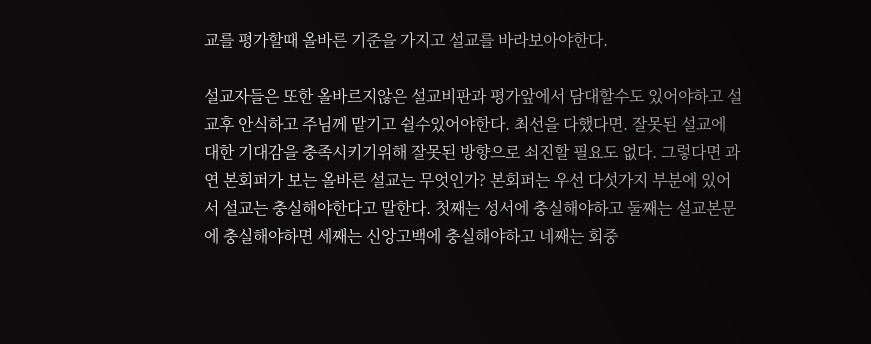교를 평가할때 올바른 기준을 가지고 설교를 바라보아야한다.

설교자들은 또한 올바르지않은 설교비판과 평가앞에서 담대할수도 있어야하고 설교후 안식하고 주님께 맡기고 쉴수있어야한다. 최선을 다했다면. 잘못된 설교에 대한 기대감을 충족시키기위해 잘못된 방향으로 쇠진할 필요도 없다. 그렇다면 과연 본회퍼가 보는 올바른 설교는 무엇인가? 본회퍼는 우선 다섯가지 부분에 있어서 설교는 충실해야한다고 말한다. 첫째는 성서에 충실해야하고 둘째는 설교본문에 충실해야하면 세째는 신앙고백에 충실해야하고 네째는 회중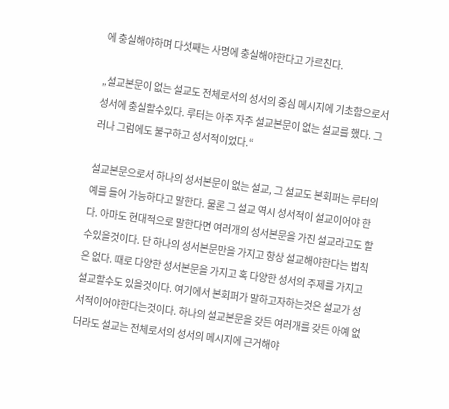에 충실해야하며 다섯째는 사명에 충실해야한다고 가르친다.

„설교본문이 없는 설교도 전체로서의 성서의 중심 메시지에 기초함으로서 성서에 충실할수있다. 루터는 아주 자주 설교본문이 없는 설교를 했다. 그러나 그럼에도 불구하고 성서적이었다.“

설교본문으로서 하나의 성서본문이 없는 설교, 그 설교도 본회퍼는 루터의 예를 들어 가능하다고 말한다. 물론 그 설교 역시 성서적이 설교이어야 한다. 아마도 현대적으로 말한다면 여러개의 성서본문을 가진 설교라고도 할수있을것이다. 단 하나의 성서본문만을 가지고 항상 설교해야한다는 법칙은 없다. 때로 다양한 성서본문을 가지고 혹 다양한 성서의 주제를 가지고 설교할수도 있을것이다. 여기에서 본회퍼가 말하고자하는것은 설교가 성서적이어야한다는것이다. 하나의 설교본문을 갖든 여러개를 갖든 아예 없더라도 설교는 전체로서의 성서의 메시지에 근거해야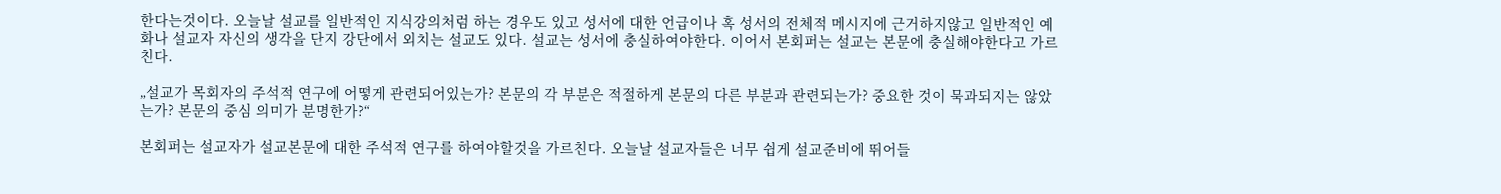한다는것이다. 오늘날 설교를 일반적인 지식강의처럼 하는 경우도 있고 성서에 대한 언급이나 혹 성서의 전체적 메시지에 근거하지않고 일반적인 예화나 설교자 자신의 생각을 단지 강단에서 외치는 설교도 있다. 설교는 성서에 충실하여야한다. 이어서 본회퍼는 설교는 본문에 충실해야한다고 가르친다.

„설교가 목회자의 주석적 연구에 어떻게 관련되어있는가? 본문의 각 부분은 적절하게 본문의 다른 부분과 관련되는가? 중요한 것이 묵과되지는 않았는가? 본문의 중심 의미가 분명한가?“

본회퍼는 설교자가 설교본문에 대한 주석적 연구를 하여야할것을 가르친다. 오늘날 설교자들은 너무 쉽게 설교준비에 뛰어들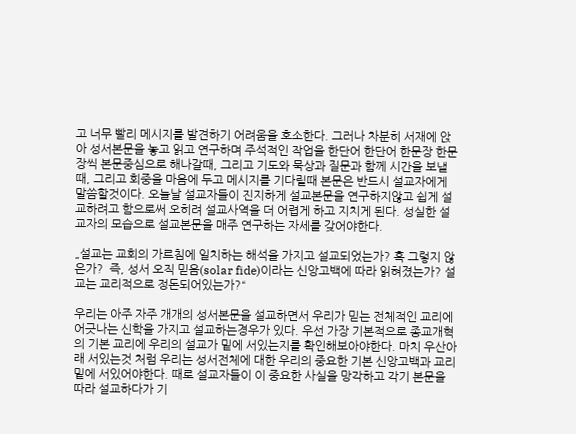고 너무 빨리 메시지를 발견하기 어려움을 호소한다. 그러나 차분히 서재에 앉아 성서본문을 놓고 읽고 연구하며 주석적인 작업을 한단어 한단어 한문장 한문장씩 본문중심으로 해나갈때, 그리고 기도와 묵상과 질문과 함께 시간을 보낼때, 그리고 회중을 마음에 두고 메시지를 기다릴때 본문은 반드시 설교자에게 말씀할것이다. 오늘날 설교자들이 진지하게 설교본문을 연구하지않고 쉽게 설교하려고 함으로써 오히려 설교사역을 더 어렵게 하고 지치게 된다. 성실한 설교자의 모습으로 설교본문을 매주 연구하는 자세를 갖어야한다.

„설교는 교회의 가르침에 일치하는 해석을 가지고 설교되었는가? 혹 그렇지 않은가?  즉, 성서 오직 믿음(solar fide)이라는 신앙고백에 따라 읽혀졌는가? 설교는 교리적으로 정돈되어있는가?“

우리는 아주 자주 개개의 성서본문을 설교하면서 우리가 믿는 전체적인 교리에 어긋나는 신학을 가지고 설교하는경우가 있다. 우선 가장 기본적으로 종교개혁의 기본 교리에 우리의 설교가 밑에 서있는지를 확인해보아야한다. 마치 우산아래 서있는것 처럼 우리는 성서전체에 대한 우리의 중요한 기본 신앙고백과 교리밑에 서있어야한다. 때로 설교자들이 이 중요한 사실을 망각하고 각기 본문을 따라 설교하다가 기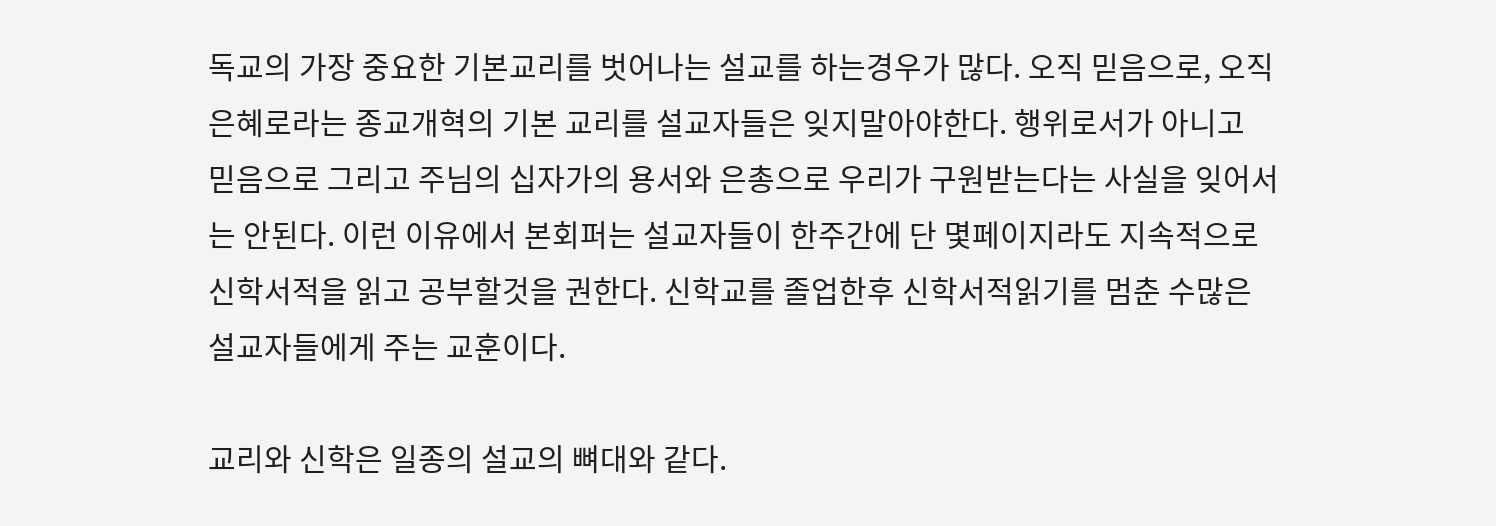독교의 가장 중요한 기본교리를 벗어나는 설교를 하는경우가 많다. 오직 믿음으로, 오직 은혜로라는 종교개혁의 기본 교리를 설교자들은 잊지말아야한다. 행위로서가 아니고 믿음으로 그리고 주님의 십자가의 용서와 은총으로 우리가 구원받는다는 사실을 잊어서는 안된다. 이런 이유에서 본회퍼는 설교자들이 한주간에 단 몇페이지라도 지속적으로 신학서적을 읽고 공부할것을 권한다. 신학교를 졸업한후 신학서적읽기를 멈춘 수많은 설교자들에게 주는 교훈이다.

교리와 신학은 일종의 설교의 뼈대와 같다.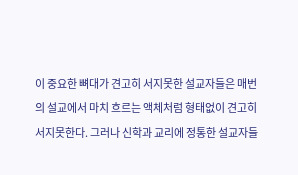이 중요한 뼈대가 견고히 서지못한 설교자들은 매번의 설교에서 마치 흐르는 액체처럼 형태없이 견고히 서지못한다. 그러나 신학과 교리에 정통한 설교자들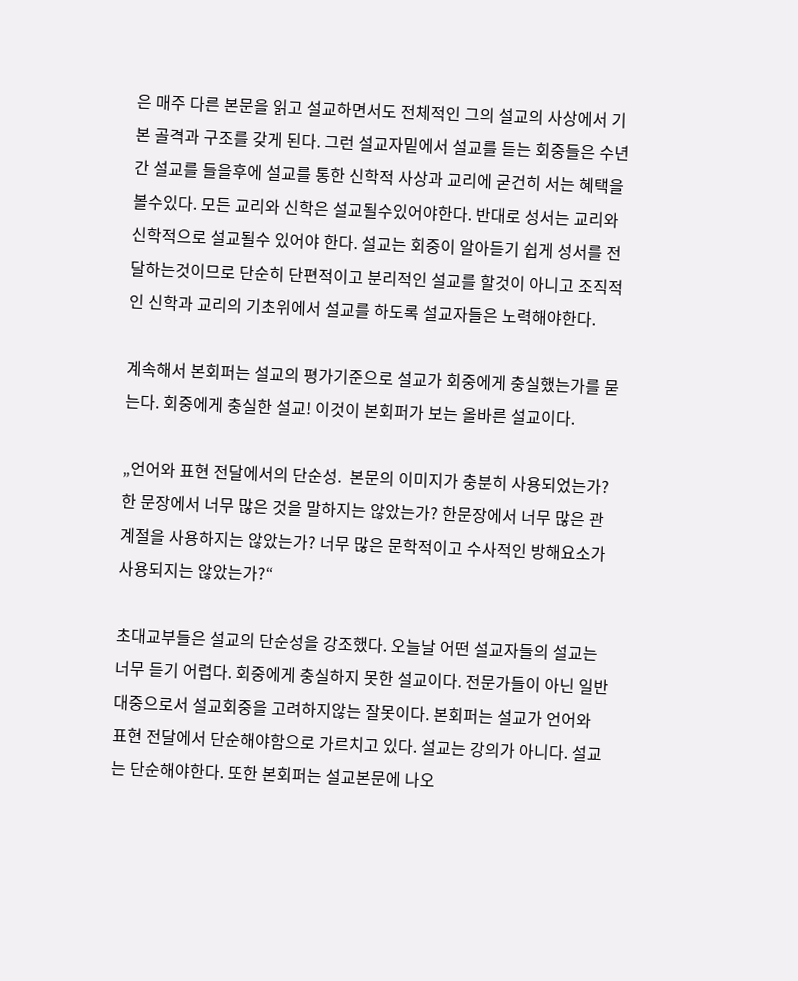은 매주 다른 본문을 읽고 설교하면서도 전체적인 그의 설교의 사상에서 기본 골격과 구조를 갖게 된다. 그런 설교자밑에서 설교를 듣는 회중들은 수년간 설교를 들을후에 설교를 통한 신학적 사상과 교리에 굳건히 서는 혜택을 볼수있다. 모든 교리와 신학은 설교될수있어야한다. 반대로 성서는 교리와 신학적으로 설교될수 있어야 한다. 설교는 회중이 알아듣기 쉽게 성서를 전달하는것이므로 단순히 단편적이고 분리적인 설교를 할것이 아니고 조직적인 신학과 교리의 기초위에서 설교를 하도록 설교자들은 노력해야한다.

계속해서 본회퍼는 설교의 평가기준으로 설교가 회중에게 충실했는가를 묻는다. 회중에게 충실한 설교! 이것이 본회퍼가 보는 올바른 설교이다.

„언어와 표현 전달에서의 단순성.  본문의 이미지가 충분히 사용되었는가? 한 문장에서 너무 많은 것을 말하지는 않았는가? 한문장에서 너무 많은 관계절을 사용하지는 않았는가? 너무 많은 문학적이고 수사적인 방해요소가 사용되지는 않았는가?“

초대교부들은 설교의 단순성을 강조했다. 오늘날 어떤 설교자들의 설교는 너무 듣기 어렵다. 회중에게 충실하지 못한 설교이다. 전문가들이 아닌 일반 대중으로서 설교회중을 고려하지않는 잘못이다. 본회퍼는 설교가 언어와 표현 전달에서 단순해야함으로 가르치고 있다. 설교는 강의가 아니다. 설교는 단순해야한다. 또한 본회퍼는 설교본문에 나오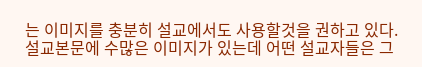는 이미지를 충분히 설교에서도 사용할것을 권하고 있다. 설교본문에 수많은 이미지가 있는데 어떤 설교자들은 그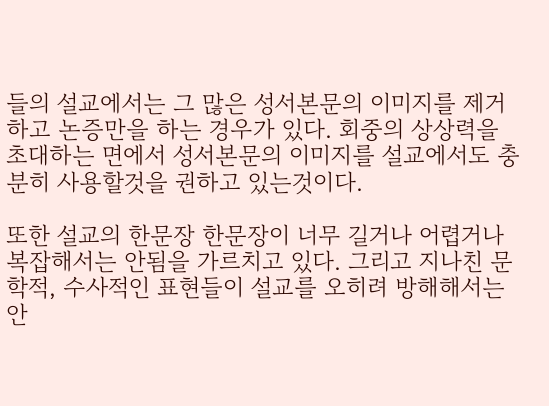들의 설교에서는 그 많은 성서본문의 이미지를 제거하고 논증만을 하는 경우가 있다. 회중의 상상력을 초대하는 면에서 성서본문의 이미지를 설교에서도 충분히 사용할것을 권하고 있는것이다.

또한 설교의 한문장 한문장이 너무 길거나 어렵거나 복잡해서는 안됨을 가르치고 있다. 그리고 지나친 문학적, 수사적인 표현들이 설교를 오히려 방해해서는 안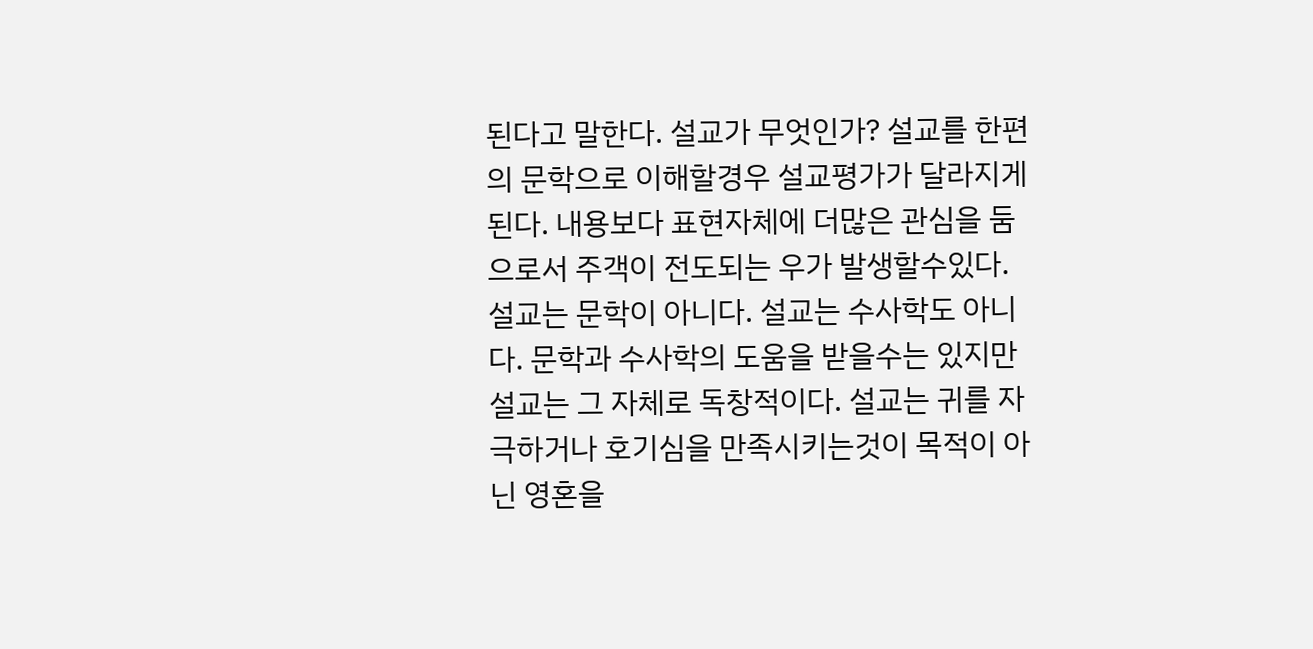된다고 말한다. 설교가 무엇인가? 설교를 한편의 문학으로 이해할경우 설교평가가 달라지게 된다. 내용보다 표현자체에 더많은 관심을 둠으로서 주객이 전도되는 우가 발생할수있다. 설교는 문학이 아니다. 설교는 수사학도 아니다. 문학과 수사학의 도움을 받을수는 있지만 설교는 그 자체로 독창적이다. 설교는 귀를 자극하거나 호기심을 만족시키는것이 목적이 아닌 영혼을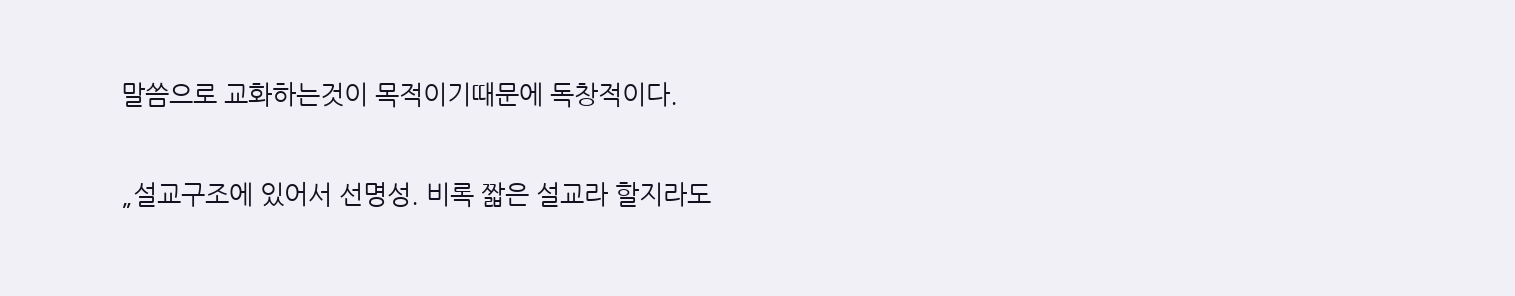말씀으로 교화하는것이 목적이기때문에 독창적이다.

„설교구조에 있어서 선명성. 비록 짧은 설교라 할지라도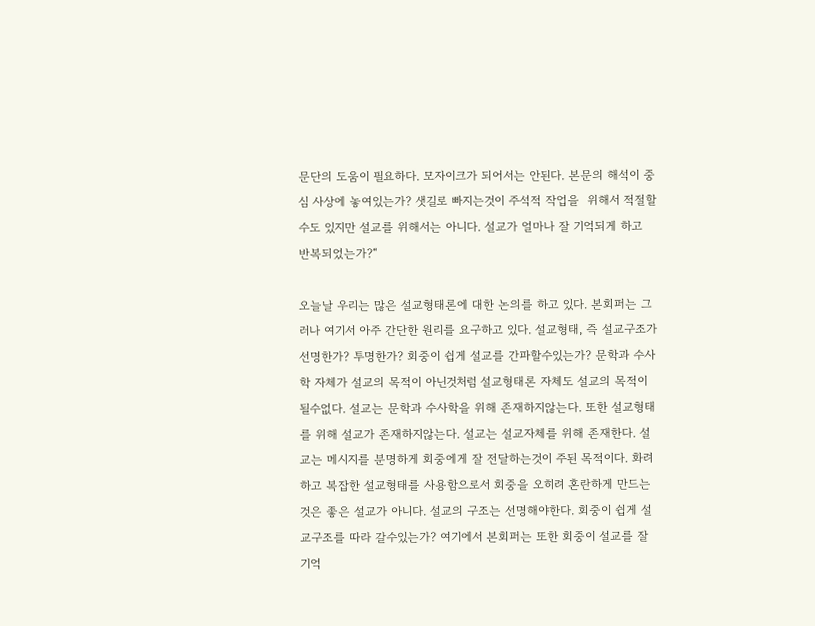문단의 도움이 필요하다. 모자이크가 되어서는 안된다. 본문의 해석이 중심 사상에 놓여있는가? 샛길로 빠지는것이 주석적 작업을  위해서 적절할수도 있지만 설교를 위해서는 아니다. 설교가 얼마나 잘 기억되게 하고 반복되었는가?“

오늘날 우리는 많은 설교형태론에 대한 논의를 하고 있다. 본회퍼는 그러나 여기서 아주 간단한 원리를 요구하고 있다. 설교형태, 즉 설교구조가 선명한가? 투명한가? 회중이 쉽게 설교를 간파할수있는가? 문학과 수사학 자체가 설교의 목적이 아닌것처럼 설교형태론 자체도 설교의 목적이 될수없다. 설교는 문학과 수사학을 위해 존재하지않는다. 또한 설교형태를 위해 설교가 존재하지않는다. 설교는 설교자체를 위해 존재한다. 설교는 메시지를 분명하게 회중에게 잘 전달하는것이 주된 목적이다. 화려하고 복잡한 설교형태를 사용함으로서 회중을 오히려 혼란하게 만드는것은 좋은 설교가 아니다. 설교의 구조는 선명해야한다. 회중이 쉽게 설교구조를 따라 갈수있는가? 여기에서 본회퍼는 또한 회중이 설교를 잘 기억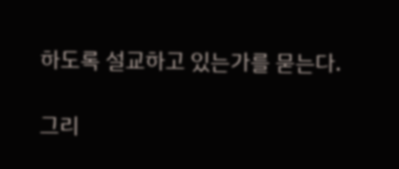하도록 설교하고 있는가를 묻는다.

그리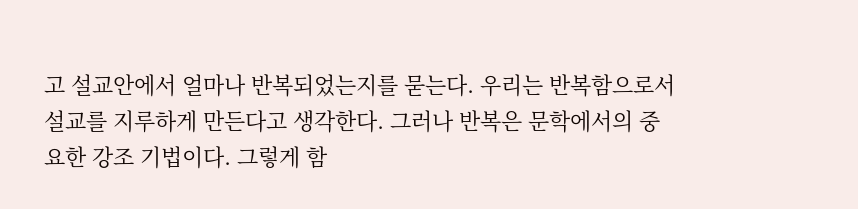고 설교안에서 얼마나 반복되었는지를 묻는다. 우리는 반복함으로서 설교를 지루하게 만든다고 생각한다. 그러나 반복은 문학에서의 중요한 강조 기법이다. 그렇게 함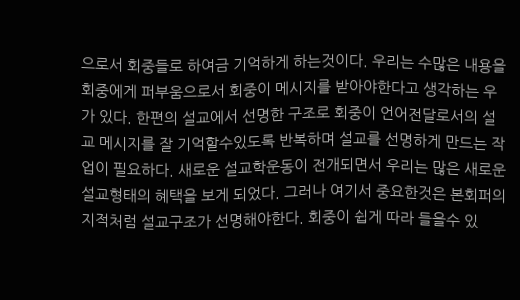으로서 회중들로 하여금 기억하게 하는것이다. 우리는 수많은 내용을 회중에게 퍼부움으로서 회중이 메시지를 받아야한다고 생각하는 우가 있다. 한편의 설교에서 선명한 구조로 회중이 언어전달로서의 설교 메시지를 잘 기억할수있도록 반복하며 설교를 선명하게 만드는 작업이 필요하다. 새로운 설교학운동이 전개되면서 우리는 많은 새로운 설교형태의 혜택을 보게 되었다. 그러나 여기서 중요한것은 본회퍼의 지적처럼 설교구조가 선명해야한다. 회중이 쉽게 따라 들을수 있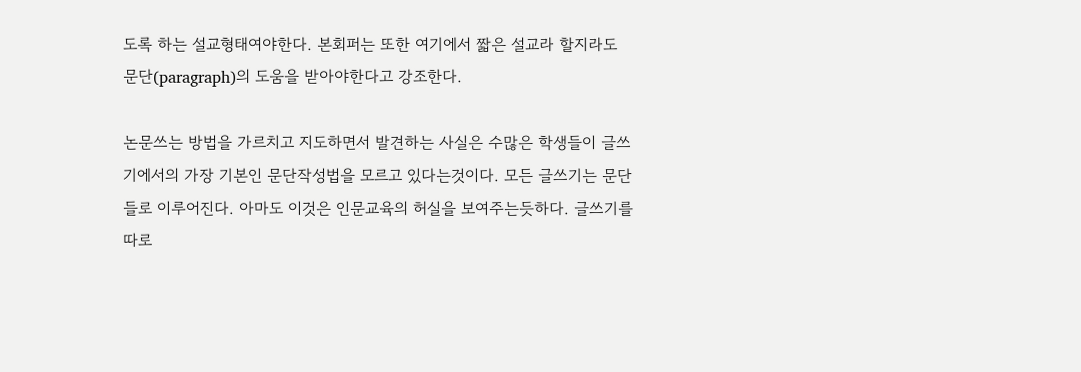도록 하는 설교형태여야한다. 본회퍼는 또한 여기에서 짧은 설교라 할지라도 문단(paragraph)의 도움을 받아야한다고 강조한다.

논문쓰는 방법을 가르치고 지도하면서 발견하는 사실은 수많은 학생들이 글쓰기에서의 가장 기본인 문단작성법을 모르고 있다는것이다. 모든 글쓰기는 문단들로 이루어진다. 아마도 이것은 인문교육의 허실을 보여주는듯하다. 글쓰기를 따로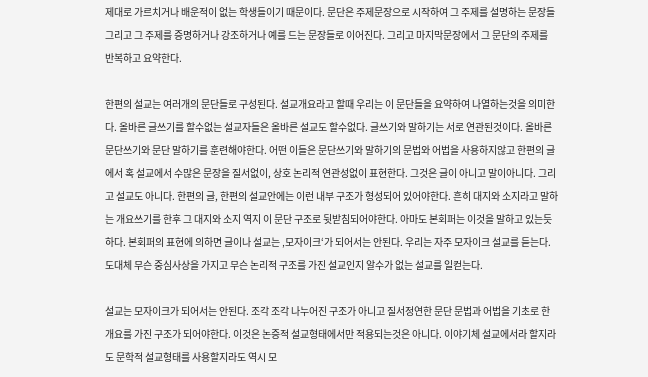제대로 가르치거나 배운적이 없는 학생들이기 때문이다. 문단은 주제문장으로 시작하여 그 주제를 설명하는 문장들 그리고 그 주제를 증명하거나 강조하거나 예를 드는 문장들로 이어진다. 그리고 마지막문장에서 그 문단의 주제를 반복하고 요약한다.

한편의 설교는 여러개의 문단들로 구성된다. 설교개요라고 할때 우리는 이 문단들을 요약하여 나열하는것을 의미한다. 올바른 글쓰기를 할수없는 설교자들은 올바른 설교도 할수없다. 글쓰기와 말하기는 서로 연관된것이다. 올바른 문단쓰기와 문단 말하기를 훈련해야한다. 어떤 이들은 문단쓰기와 말하기의 문법와 어법을 사용하지않고 한편의 글에서 혹 설교에서 수많은 문장을 질서없이, 상호 논리적 연관성없이 표현한다. 그것은 글이 아니고 말이아니다. 그리고 설교도 아니다. 한편의 글, 한편의 설교안에는 이런 내부 구조가 형성되어 있어야한다. 흔히 대지와 소지라고 말하는 개요쓰기를 한후 그 대지와 소지 역지 이 문단 구조로 뒷받침되어야한다. 아마도 본회퍼는 이것을 말하고 있는듯하다. 본회퍼의 표현에 의하면 글이나 설교는 ‚모자이크‘가 되어서는 안된다. 우리는 자주 모자이크 설교를 듣는다. 도대체 무슨 중심사상을 가지고 무슨 논리적 구조를 가진 설교인지 알수가 없는 설교를 일컫는다.

설교는 모자이크가 되어서는 안된다. 조각 조각 나누어진 구조가 아니고 질서정연한 문단 문법과 어법을 기초로 한 개요를 가진 구조가 되어야한다. 이것은 논증적 설교형태에서만 적용되는것은 아니다. 이야기체 설교에서라 할지라도 문학적 설교형태를 사용할지라도 역시 모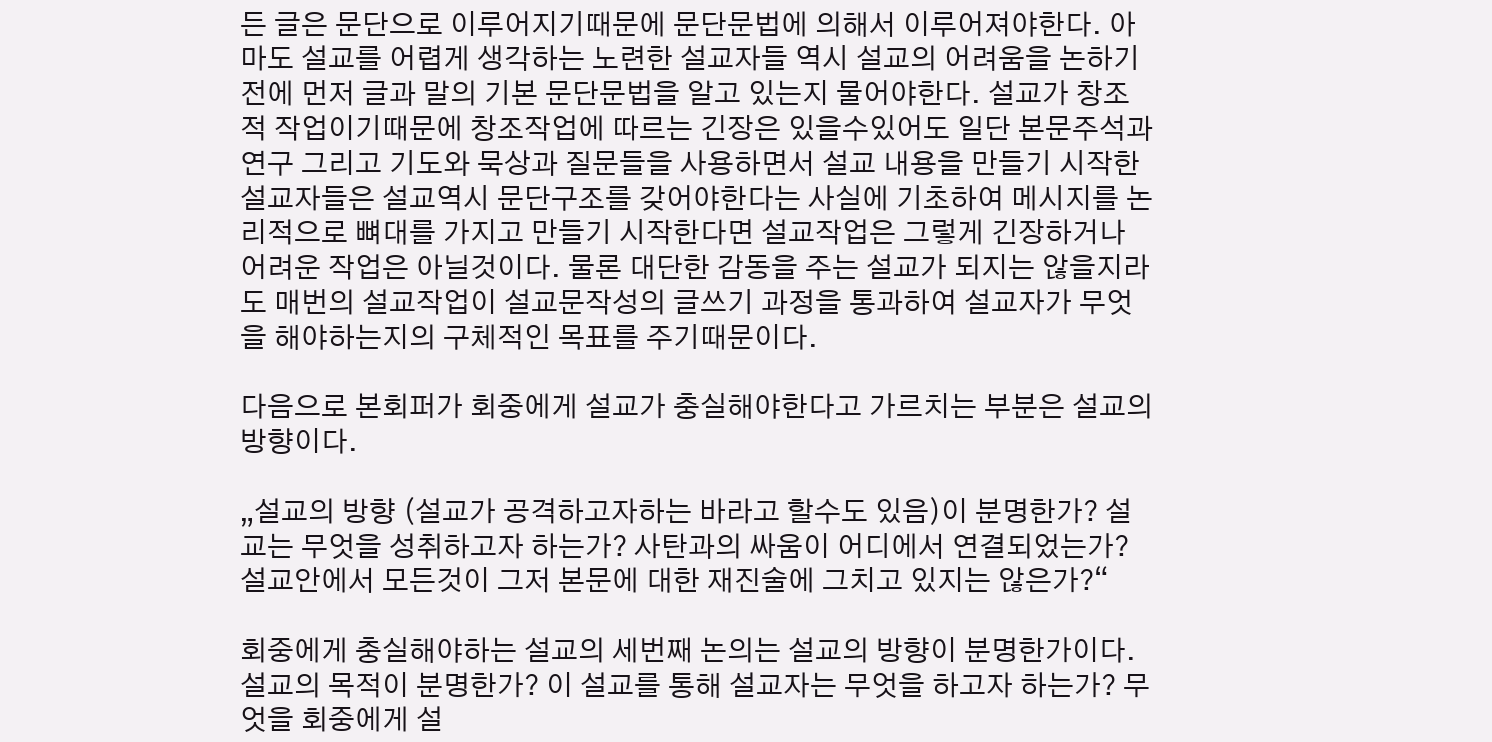든 글은 문단으로 이루어지기때문에 문단문법에 의해서 이루어져야한다. 아마도 설교를 어렵게 생각하는 노련한 설교자들 역시 설교의 어려움을 논하기전에 먼저 글과 말의 기본 문단문법을 알고 있는지 물어야한다. 설교가 창조적 작업이기때문에 창조작업에 따르는 긴장은 있을수있어도 일단 본문주석과 연구 그리고 기도와 묵상과 질문들을 사용하면서 설교 내용을 만들기 시작한 설교자들은 설교역시 문단구조를 갖어야한다는 사실에 기초하여 메시지를 논리적으로 뼈대를 가지고 만들기 시작한다면 설교작업은 그렇게 긴장하거나 어려운 작업은 아닐것이다. 물론 대단한 감동을 주는 설교가 되지는 않을지라도 매번의 설교작업이 설교문작성의 글쓰기 과정을 통과하여 설교자가 무엇을 해야하는지의 구체적인 목표를 주기때문이다.

다음으로 본회퍼가 회중에게 설교가 충실해야한다고 가르치는 부분은 설교의 방향이다.

„설교의 방향 (설교가 공격하고자하는 바라고 할수도 있음)이 분명한가? 설교는 무엇을 성취하고자 하는가? 사탄과의 싸움이 어디에서 연결되었는가? 설교안에서 모든것이 그저 본문에 대한 재진술에 그치고 있지는 않은가?“

회중에게 충실해야하는 설교의 세번째 논의는 설교의 방향이 분명한가이다. 설교의 목적이 분명한가? 이 설교를 통해 설교자는 무엇을 하고자 하는가? 무엇을 회중에게 설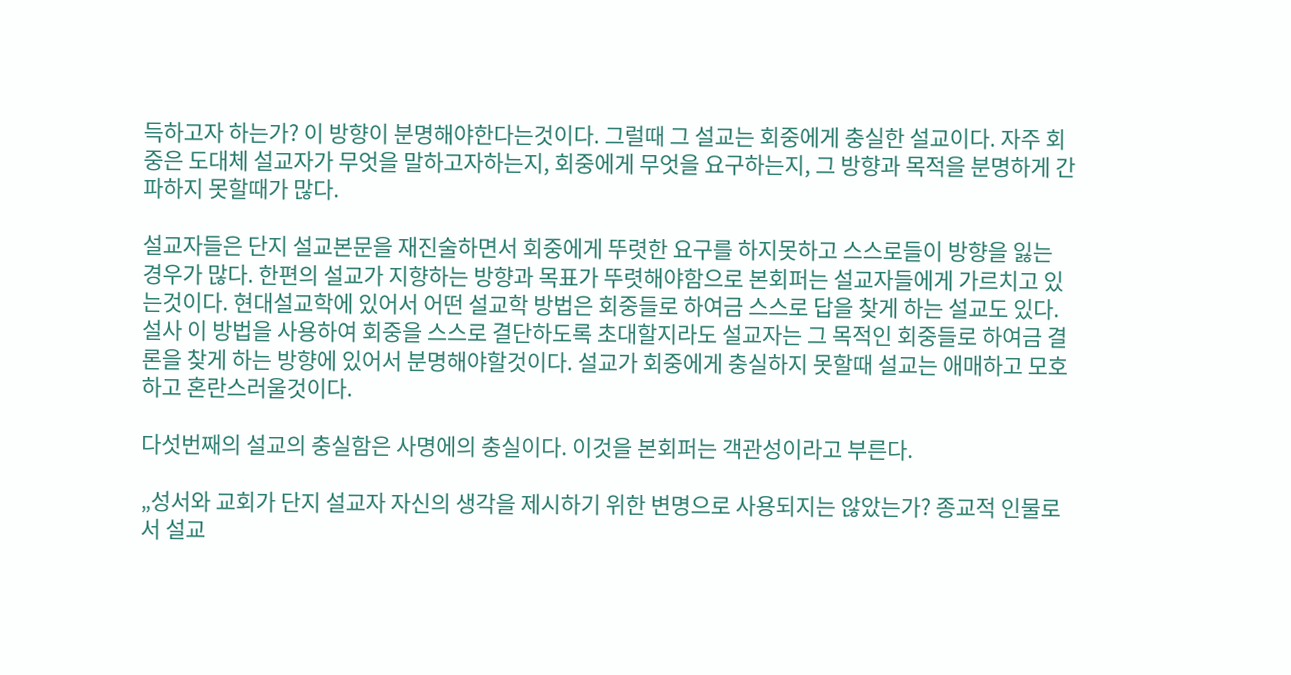득하고자 하는가? 이 방향이 분명해야한다는것이다. 그럴때 그 설교는 회중에게 충실한 설교이다. 자주 회중은 도대체 설교자가 무엇을 말하고자하는지, 회중에게 무엇을 요구하는지, 그 방향과 목적을 분명하게 간파하지 못할때가 많다.

설교자들은 단지 설교본문을 재진술하면서 회중에게 뚜렷한 요구를 하지못하고 스스로들이 방향을 잃는 경우가 많다. 한편의 설교가 지향하는 방향과 목표가 뚜렷해야함으로 본회퍼는 설교자들에게 가르치고 있는것이다. 현대설교학에 있어서 어떤 설교학 방법은 회중들로 하여금 스스로 답을 찾게 하는 설교도 있다. 설사 이 방법을 사용하여 회중을 스스로 결단하도록 초대할지라도 설교자는 그 목적인 회중들로 하여금 결론을 찾게 하는 방향에 있어서 분명해야할것이다. 설교가 회중에게 충실하지 못할때 설교는 애매하고 모호하고 혼란스러울것이다.

다섯번째의 설교의 충실함은 사명에의 충실이다. 이것을 본회퍼는 객관성이라고 부른다.

„성서와 교회가 단지 설교자 자신의 생각을 제시하기 위한 변명으로 사용되지는 않았는가? 종교적 인물로서 설교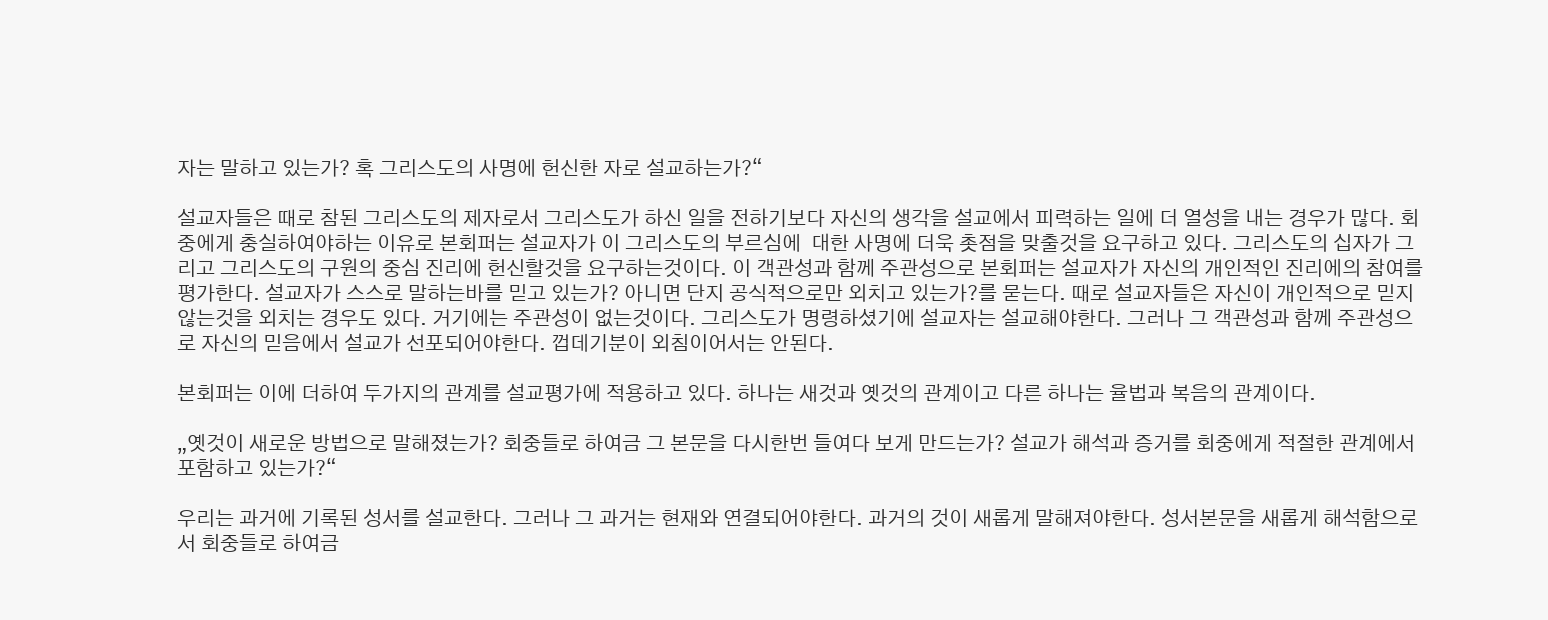자는 말하고 있는가? 혹 그리스도의 사명에 헌신한 자로 설교하는가?“

설교자들은 때로 참된 그리스도의 제자로서 그리스도가 하신 일을 전하기보다 자신의 생각을 설교에서 피력하는 일에 더 열성을 내는 경우가 많다. 회중에게 충실하여야하는 이유로 본회퍼는 설교자가 이 그리스도의 부르심에  대한 사명에 더욱 촛점을 맞출것을 요구하고 있다. 그리스도의 십자가 그리고 그리스도의 구원의 중심 진리에 헌신할것을 요구하는것이다. 이 객관성과 함께 주관성으로 본회퍼는 설교자가 자신의 개인적인 진리에의 참여를 평가한다. 설교자가 스스로 말하는바를 믿고 있는가? 아니면 단지 공식적으로만 외치고 있는가?를 묻는다. 때로 설교자들은 자신이 개인적으로 믿지않는것을 외치는 경우도 있다. 거기에는 주관성이 없는것이다. 그리스도가 명령하셨기에 설교자는 설교해야한다. 그러나 그 객관성과 함께 주관성으로 자신의 믿음에서 설교가 선포되어야한다. 껍데기분이 외침이어서는 안된다.

본회퍼는 이에 더하여 두가지의 관계를 설교평가에 적용하고 있다. 하나는 새것과 옛것의 관계이고 다른 하나는 율법과 복음의 관계이다.

„옛것이 새로운 방법으로 말해졌는가? 회중들로 하여금 그 본문을 다시한번 들여다 보게 만드는가? 설교가 해석과 증거를 회중에게 적절한 관계에서 포함하고 있는가?“

우리는 과거에 기록된 성서를 설교한다. 그러나 그 과거는 현재와 연결되어야한다. 과거의 것이 새롭게 말해져야한다. 성서본문을 새롭게 해석함으로서 회중들로 하여금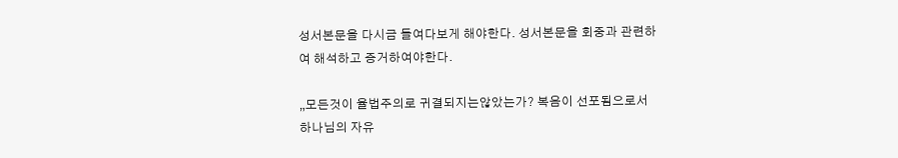성서본문을 다시금 들여다보게 해야한다. 성서본문을 회중과 관련하여 해석하고 증거하여야한다.

„모든것이 율법주의로 귀결되지는않았는가? 복음이 선포됨으로서 하나님의 자유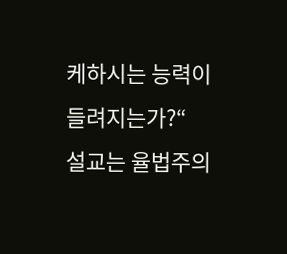케하시는 능력이 들려지는가?“
설교는 율법주의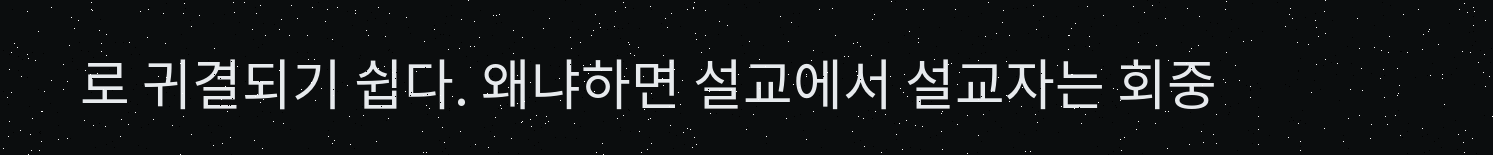로 귀결되기 쉽다. 왜냐하면 설교에서 설교자는 회중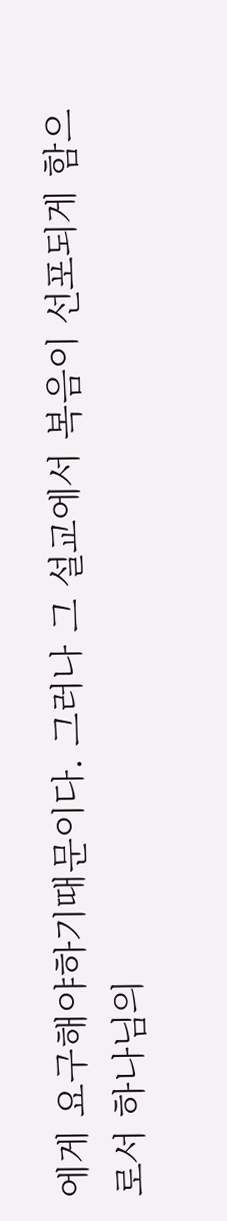에게 요구해야하기때문이다. 그러나 그 설교에서 복음이 선포되게 함으로서 하나님의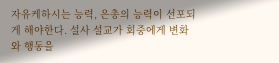자유케하시는 능력, 은총의 능력이 선포되게 해야한다. 설사 설교가 회중에게 변화와 행동을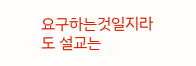요구하는것일지라도 설교는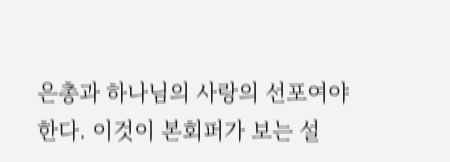은총과 하나님의 사랑의 선포여야한다. 이것이 본회퍼가 보는 설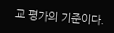교 평가의 기준이다.